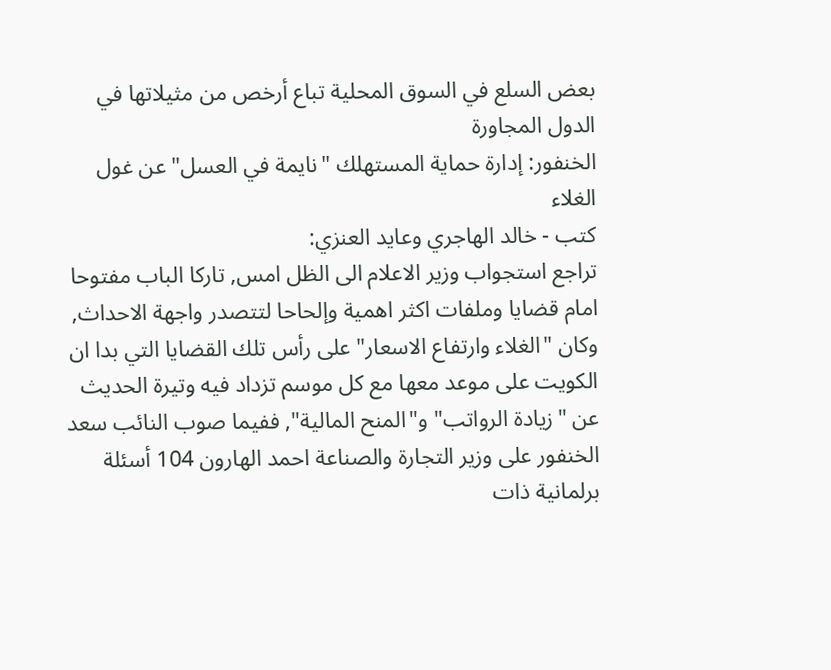بعض السلع في السوق المحلية تباع أرخص من مثيلاتها في الدول المجاورة
الخنفور: إدارة حماية المستهلك "نايمة في العسل" عن غول الغلاء
كتب - خالد الهاجري وعايد العنزي:
تراجع استجواب وزير الاعلام الى الظل امس, تاركا الباب مفتوحا امام قضايا وملفات اكثر اهمية وإلحاحا لتتصدر واجهة الاحداث, وكان "الغلاء وارتفاع الاسعار" على رأس تلك القضايا التي بدا ان الكويت على موعد معها مع كل موسم تزداد فيه وتيرة الحديث عن "زيادة الرواتب" و"المنح المالية", ففيما صوب النائب سعد الخنفور على وزير التجارة والصناعة احمد الهارون 104 أسئلة برلمانية ذات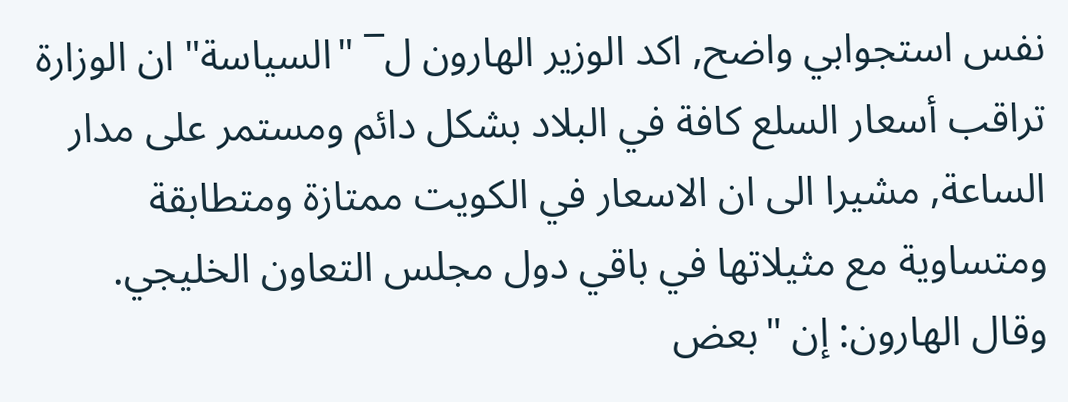نفس استجوابي واضح, اكد الوزير الهارون ل¯ "السياسة" ان الوزارة تراقب أسعار السلع كافة في البلاد بشكل دائم ومستمر على مدار الساعة, مشيرا الى ان الاسعار في الكويت ممتازة ومتطابقة ومتساوية مع مثيلاتها في باقي دول مجلس التعاون الخليجي.
وقال الهارون: إن "بعض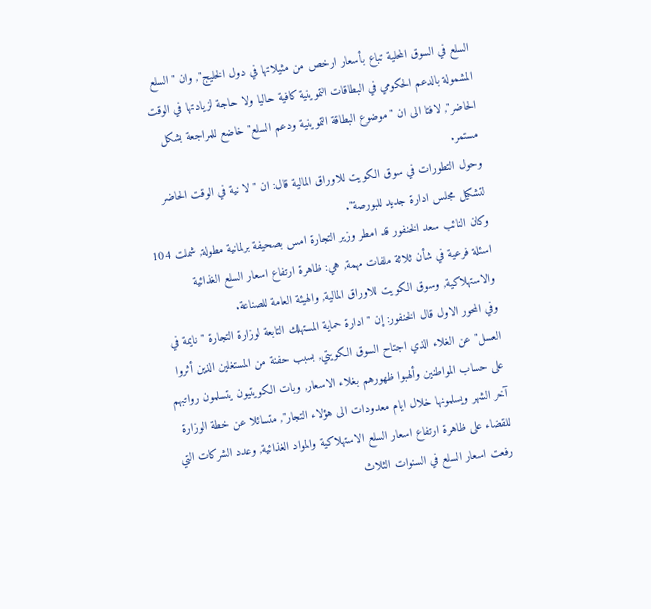السلع في السوق المحلية تباع بأسعار ارخص من مثيلاتها في دول الخليج", وان "السلع المشمولة بالدعم الحكومي في البطاقات التموينية كافية حاليا ولا حاجة لزيادتها في الوقت الحاضر", لافتا الى ان "موضوع البطاقة التموينية ودعم السلع" خاضع للمراجعة بشكل مستمر.
وحول التطورات في سوق الكويت للاوراق المالية قال: ان "لا نية في الوقت الحاضر لتشكيل مجلس ادارة جديد للبورصة".
وكان النائب سعد الخنفور قد امطر وزير التجارة امس بصحيفة برلمانية مطولة, شملت 104 اسئلة فرعية في شأن ثلاثة ملفات مهمة, هي: ظاهرة ارتفاع اسعار السلع الغذائية والاستهلاكية, وسوق الكويت للاوراق المالية, والهيئة العامة للصناعة.
وفي المحور الاول قال الخنفور: إن "ادارة حماية المستهلك التابعة لوزارة التجارة "نايمة في العسل" عن الغلاء الذي اجتاح السوق الكويتي, بسبب حفنة من المستغلين الذين أثروا على حساب المواطنين وألهبوا ظهورهم بغلاء الاسعار, وبات الكويتيون يتسلمون رواتبهم آخر الشهر ويسلمونها خلال ايام معدودات الى هؤلاء التجار", متسائلا عن خطة الوزارة للقضاء على ظاهرة ارتفاع اسعار السلع الاستهلاكية والمواد الغذائية, وعدد الشركات التي رفعت اسعار السلع في السنوات الثلاث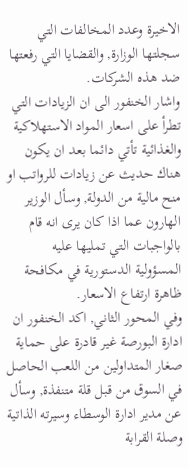الاخيرة وعدد المخالفات التي سجلتها الوزارة, والقضايا التي رفعتها ضد هذه الشركات.
واشار الخنفور الى ان الزيادات التي تطرأ على اسعار المواد الاستهلاكية والغذائية تأتي دائما بعد ان يكون هناك حديث عن زيادات للرواتب او منح مالية من الدولة, وسأل الوزير الهارون عما اذا كان يرى انه قام بالواجبات التي تمليها عليه المسؤولية الدستورية في مكافحة ظاهرة ارتفاع الاسعار.
وفي المحور الثاني, اكد الخنفور ان ادارة البورصة غير قادرة على حماية صغار المتداولين من اللعب الحاصل في السوق من قبل قلة متنفذة, وسأل عن مدير ادارة الوسطاء وسيرته الذاتية وصلة القرابة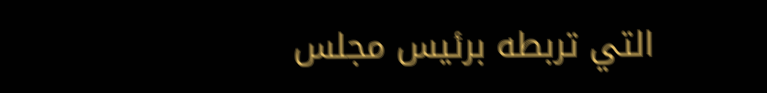التي تربطه برئيس مجلس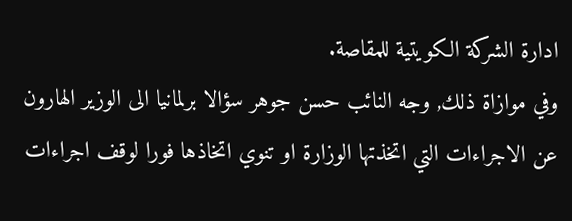ادارة الشركة الكويتية للمقاصة.
وفي موازاة ذلك, وجه النائب حسن جوهر سؤالا برلمانيا الى الوزير الهارون عن الاجراءات التي اتخذتها الوزارة او تنوي اتخاذها فورا لوقف اجراءات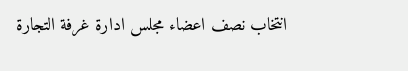انتخاب نصف اعضاء مجلس ادارة غرفة التجارة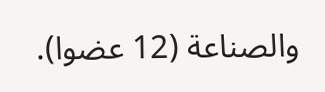والصناعة (12 عضوا).